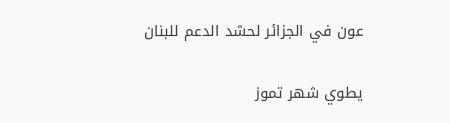عون في الجزائر لحشد الدعم للبنان

يطوي شهر تموز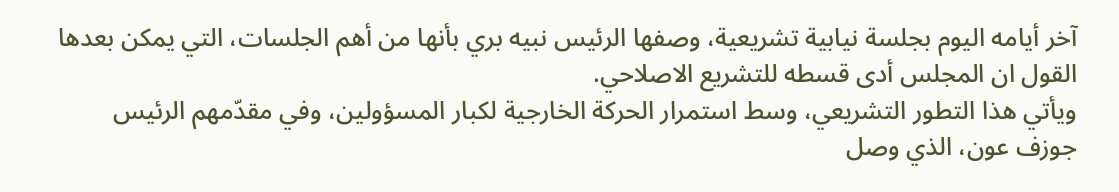آخر أيامه اليوم بجلسة نيابية تشريعية، وصفها الرئيس نبيه بري بأنها من أهم الجلسات، التي يمكن بعدها القول ان المجلس أدى قسطه للتشريع الاصلاحي.
ويأتي هذا التطور التشريعي، وسط استمرار الحركة الخارجية لكبار المسؤولين، وفي مقدّمهم الرئيس جوزف عون، الذي وصل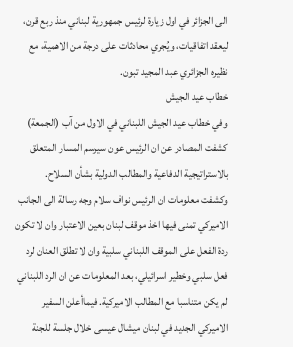الى الجزائر في اول زيارة لرئيس جمهورية لبناني منذ ربع قرن، ليعقد اتفاقيات، ويُجري محادثات على درجة من الاهمية، مع نظيره الجزائري عبد المجيد تبون.
خطاب عيد الجيش
وفي خطاب عيد الجيش اللبناني في الاول من آب (الجمعة) كشفت المصادر عن ان الرئيس عون سيرسم المسار المتعلق بالاستراتيجية الدفاعية والمطالب الدولية بشأن السلاح.
وكشفت معلومات ان الرئيس نواف سلام وجه رسالة الى الجانب الاميركي تمنى فيها اخذ موقف لبنان بعين الاعتبار وان لا تكون ردة الفعل على الموقف اللبناني سلبية وان لا تطلق العنان لرد فعل سلبي وخطير اسرائيلي، بعد المعلومات عن ان الرد اللبناني لم يكن متناسبا مع المطالب الاميركية. فيماأعلن السفير الاميركي الجديد في لبنان ميشال عيسى خلال جلسة للجنة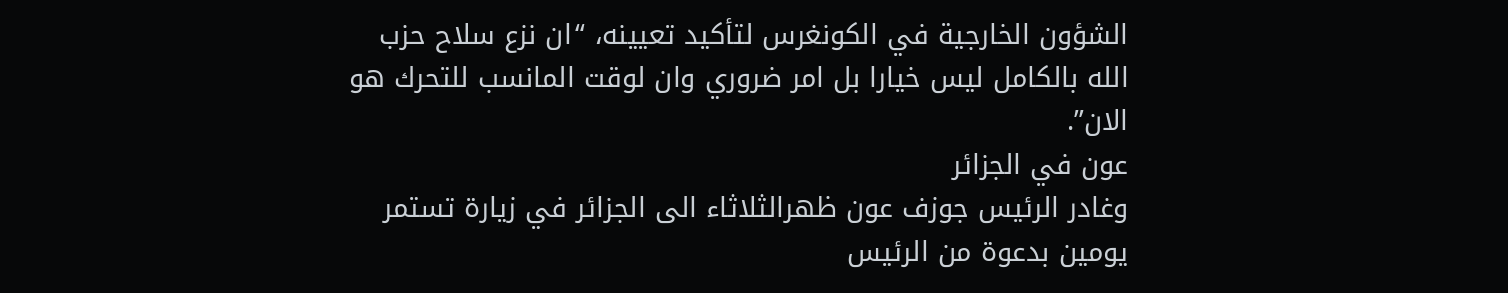الشؤون الخارجية في الكونغرس لتأكيد تعيينه، “ان نزع سلاح حزب الله بالكامل ليس خيارا بل امر ضروري وان لوقت المانسب للتحرك هو الان”.
عون في الجزائر
وغادر الرئيس جوزف عون ظهرالثلاثاء الى الجزائر في زيارة تستمر يومين بدعوة من الرئيس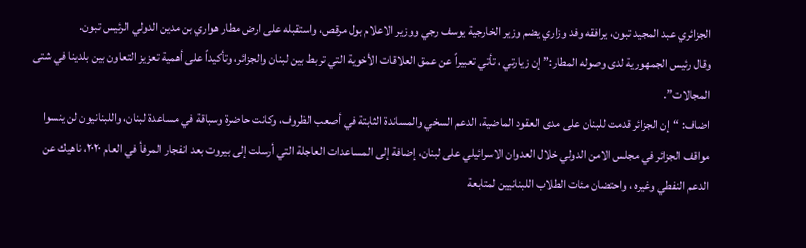الجزائري عبد المجيد تبون، يرافقه وفد وزاري يضم وزير الخارجية يوسف رجي ووزير الاعلام بول مرقص، واستقبله على ارض مطار هواري بن مدين الدولي الرئيس تبون.
وقال رئيس الجمهورية لدى وصوله المطار:”إن زيارتي ، تأتي تعبيراً عن عمق العلاقات الأخوية التي تربط بين لبنان والجزائر، وتأكيداً على أهمية تعزيز التعاون بين بلدينا في شتى المجالات”.
اضاف: “إن الجزائر قدمت للبنان على مدى العقود الماضية، الدعم السخي والمساندة الثابتة في أصعب الظروف، وكانت حاضرة وسباقة في مساعدة لبنان، واللبنانيون لن ينسوا مواقف الجزائر في مجلس الامن الدولي خلال العدوان الاسرائيلي على لبنان، إضافة إلى المساعدات العاجلة التي أرسلت إلى بيروت بعد انفجار المرفأ في العام ٢٠٢٠، ناهيك عن الدعم النفطي وغيره ، واحتضان مئات الطلاب اللبنانيين لمتابعة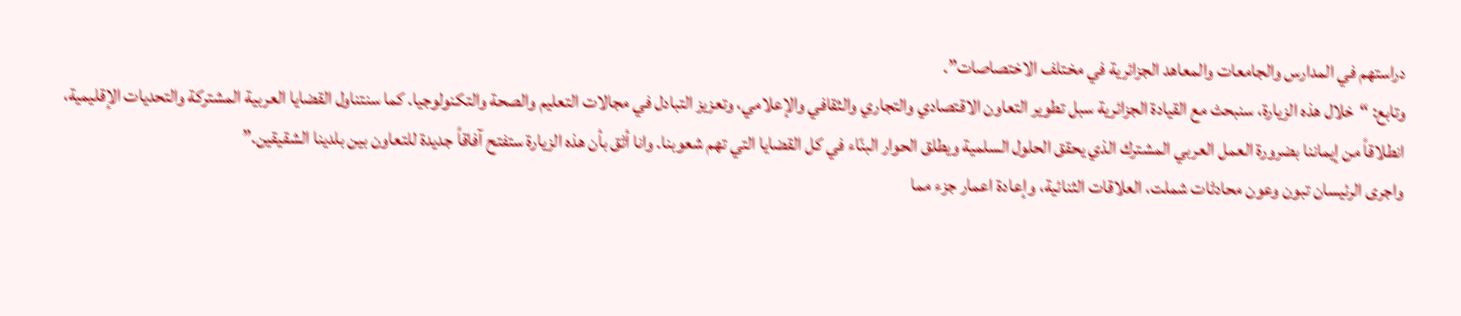دراستهم في المدارس والجامعات والمعاهد الجزائرية في مختلف الاختصاصات”.
وتابع: “خلال هذه الزيارة، سنبحث مع القيادة الجزائرية سبل تطوير التعاون الاقتصادي والتجاري والثقافي والإعلامي، وتعزيز التبادل في مجالات التعليم والصحة والتكنولوجيا. كما سنتناول القضايا العربية المشتركة والتحديات الإقليمية، انطلاقاً من إيماننا بضرورة العمل العربي المشترك الذي يحقق الحلول السلمية ويطلق الحوار البنّاء في كل القضايا التي تهم شعوبنا. وانا أثق بأن هذه الزيارة ستفتح آفاقاً جديدة للتعاون بين بلدينا الشقيقين.”
واجرى الرئيسان تبون وعون محادثات شملت، العلاقات الثنائية، وإعادة اعمار جزء مما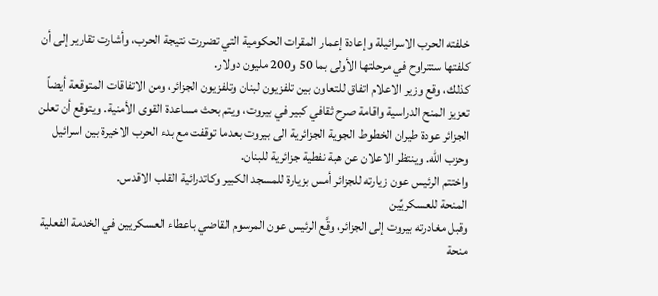خلفته الحرب الاسرائيلة وإعادة إعمار المقرات الحكومية التي تضررت نتيجة الحرب، وأشارت تقارير إلى أن كلفتها ستتراوح في مرحلتها الأولى بما 50 و200 مليون دولار.
كذلك، وقع وزير الاعلام اتفاق للتعاون بين تلفزيون لبنان وتلفزيون الجزائر، ومن الاتفاقات المتوقعة أيضاً تعزيز المنح الدراسية واقامة صرح ثقافي كبير في بيروت، ويتم بحث مساعدة القوى الأمنية. ويتوقع أن تعلن الجزائر عودة طيران الخطوط الجوية الجزائرية الى بيروت بعدما توقفت مع بدء الحرب الاخيرة بين اسرائيل وحزب الله. وينتظر الاعلان عن هبة نفطية جزائرية للبنان.
واختتم الرئيس عون زيارته للجزائر أمس بزيارة للمسجد الكبير وكاتدرائية القلب الاقدس.
المنحة للعسكريِّين
وقبل مغادرته بيروت إلى الجزائر، وقَّع الرئيس عون المرسوم القاضي باعطاء العسكريين في الخدمة الفعلية منحة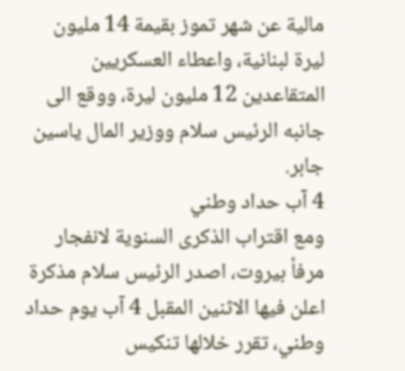مالية عن شهر تموز بقيمة 14 مليون ليرة لبنانية، واعطاء العسكريين المتقاعدين 12 مليون ليرة، ووقع الى جانبه الرئيس سلام ووزير المال ياسين جابر.
4 آب حداد وطني
ومع اقتراب الذكرى السنوية لانفجار مرفأ بيروت، اصدر الرئيس سلام مذكرة اعلن فيها الاثنين المقبل 4 آب يوم حداد وطني، تقرر خلالها تنكيس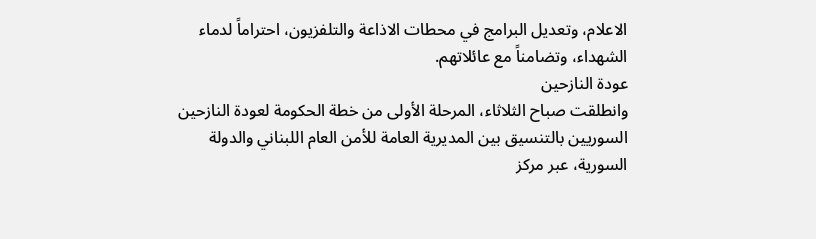الاعلام، وتعديل البرامج في محطات الاذاعة والتلفزيون، احتراماً لدماء الشهداء، وتضامناً مع عائلاتهم.
عودة النازحين
وانطلقت صباح الثلاثاء، المرحلة الأولى من خطة الحكومة لعودة النازحين السوريين بالتنسيق بين المديرية العامة للأمن العام اللبناني والدولة السورية، عبر مركز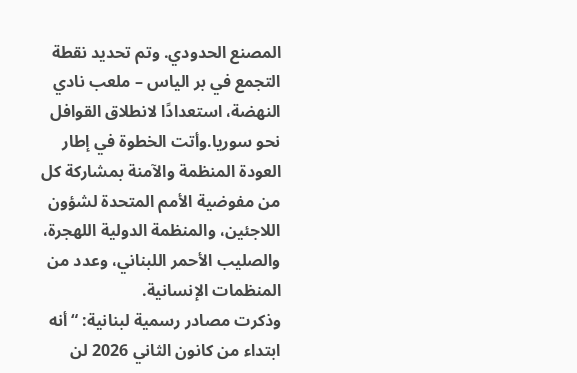المصنع الحدودي. وتم تحديد نقطة التجمع في بر الياس – ملعب نادي النهضة، استعدادًا لانطلاق القوافل نحو سوريا.وأتت الخطوة في إطار العودة المنظمة والآمنة بمشاركة كل من مفوضية الأمم المتحدة لشؤون اللاجئين، والمنظمة الدولية اللهجرة، والصليب الأحمر اللبناني، وعدد من المنظمات الإنسانية.
وذكرت مصادر رسمية لبنانية: “أنه ابتداء من كانون الثاني 2026 لن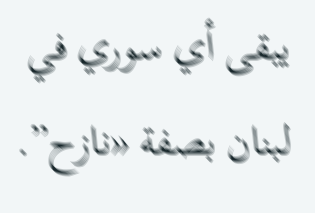يبقى أي سوري في لبنان بصفة «نازح”.